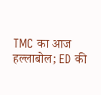TMC का आज हल्लाबोल; ED की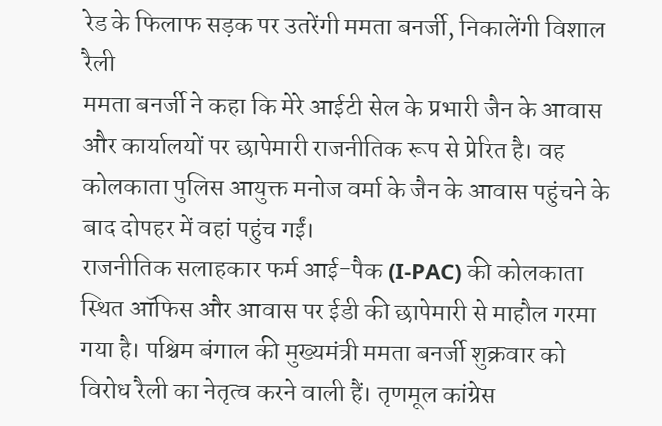रेड के फिलाफ सड़क पर उतरेंगी ममता बनर्जी, निकालेंगी विशाल रैली
ममता बनर्जी ने कहा कि मेरे आईटी सेल के प्रभारी जैन के आवास और कार्यालयों पर छापेमारी राजनीतिक रूप से प्रेरित है। वह कोलकाता पुलिस आयुक्त मनोज वर्मा के जैन के आवास पहुंचने के बाद दोपहर में वहां पहुंच गईं।
राजनीतिक सलाहकार फर्म आई-पैक (I-PAC) की कोलकाता स्थित ऑफिस और आवास पर ईडी की छापेमारी से माहौल गरमा गया है। पश्चिम बंगाल की मुख्यमंत्री ममता बनर्जी शुक्रवार को विरोध रैली का नेतृत्व करने वाली हैं। तृणमूल कांग्रेस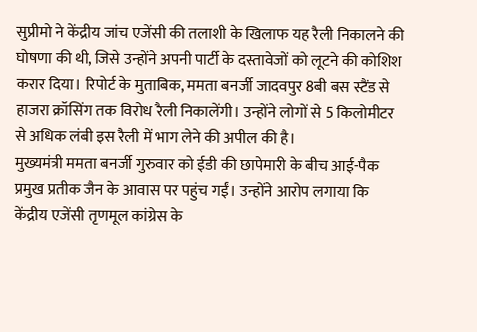सुप्रीमो ने केंद्रीय जांच एजेंसी की तलाशी के खिलाफ यह रैली निकालने की घोषणा की थी, जिसे उन्होंने अपनी पार्टी के दस्तावेजों को लूटने की कोशिश करार दिया। रिपोर्ट के मुताबिक, ममता बनर्जी जादवपुर 8बी बस स्टैंड से हाजरा क्रॉसिंग तक विरोध रैली निकालेंगी। उन्होंने लोगों से 5 किलोमीटर से अधिक लंबी इस रैली में भाग लेने की अपील की है।
मुख्यमंत्री ममता बनर्जी गुरुवार को ईडी की छापेमारी के बीच आई-पैक प्रमुख प्रतीक जैन के आवास पर पहुंच गईं। उन्होंने आरोप लगाया कि केंद्रीय एजेंसी तृणमूल कांग्रेस के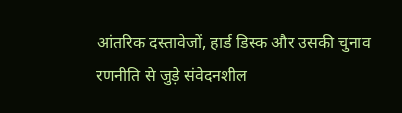आंतरिक दस्तावेजों, हार्ड डिस्क और उसकी चुनाव रणनीति से जुड़े संवेदनशील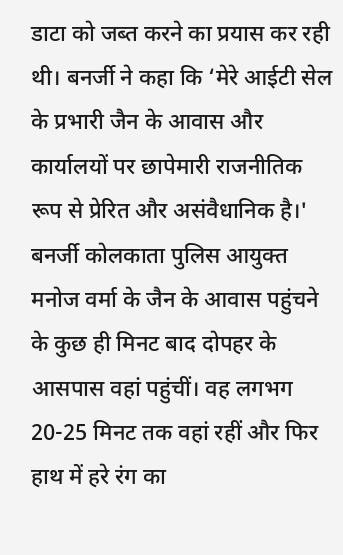डाटा को जब्त करने का प्रयास कर रही थी। बनर्जी ने कहा कि ‘मेरे आईटी सेल के प्रभारी जैन के आवास और कार्यालयों पर छापेमारी राजनीतिक रूप से प्रेरित और असंवैधानिक है।' बनर्जी कोलकाता पुलिस आयुक्त मनोज वर्मा के जैन के आवास पहुंचने के कुछ ही मिनट बाद दोपहर के आसपास वहां पहुंचीं। वह लगभग 20-25 मिनट तक वहां रहीं और फिर हाथ में हरे रंग का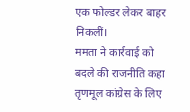एक फोल्डर लेकर बाहर निकलीं।
ममता ने कार्रवाई को बदले की राजनीति कहा
तृणमूल कांग्रेस के लिए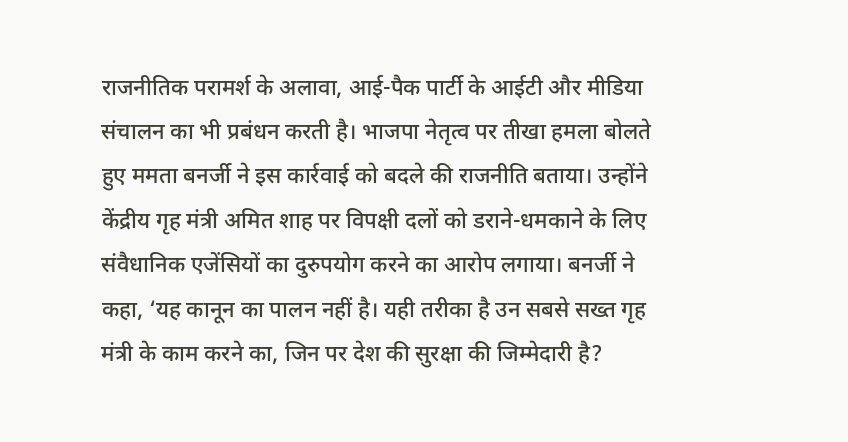राजनीतिक परामर्श के अलावा, आई-पैक पार्टी के आईटी और मीडिया संचालन का भी प्रबंधन करती है। भाजपा नेतृत्व पर तीखा हमला बोलते हुए ममता बनर्जी ने इस कार्रवाई को बदले की राजनीति बताया। उन्होंने केंद्रीय गृह मंत्री अमित शाह पर विपक्षी दलों को डराने-धमकाने के लिए संवैधानिक एजेंसियों का दुरुपयोग करने का आरोप लगाया। बनर्जी ने कहा, ‘यह कानून का पालन नहीं है। यही तरीका है उन सबसे सख्त गृह मंत्री के काम करने का, जिन पर देश की सुरक्षा की जिम्मेदारी है?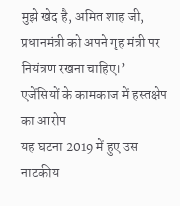मुझे खेद है, अमित शाह जी, प्रधानमंत्री को अपने गृह मंत्री पर नियंत्रण रखना चाहिए।’
एजेंसियों के कामकाज में हस्तक्षेप का आरोप
यह घटना 2019 में हुए उस नाटकीय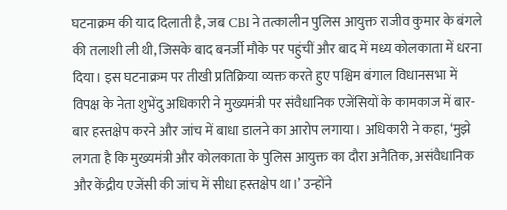घटनाक्रम की याद दिलाती है, जब CBI ने तत्कालीन पुलिस आयुक्त राजीव कुमार के बंगले की तलाशी ली थी, जिसके बाद बनर्जी मौके पर पहुंचीं और बाद में मध्य कोलकाता में धरना दिया। इस घटनाक्रम पर तीखी प्रतिक्रिया व्यक्त करते हुए पश्चिम बंगाल विधानसभा में विपक्ष के नेता शुभेंदु अधिकारी ने मुख्यमंत्री पर संवैधानिक एजेंसियों के कामकाज में बार-बार हस्तक्षेप करने और जांच में बाधा डालने का आरोप लगाया। अधिकारी ने कहा, ‘मुझे लगता है कि मुख्यमंत्री और कोलकाता के पुलिस आयुक्त का दौरा अनैतिक, असंवैधानिक और केंद्रीय एजेंसी की जांच में सीधा हस्तक्षेप था।’ उन्होंने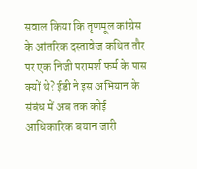सवाल किया कि तृणमूल कांग्रेस के आंतरिक दस्तावेज कथित तौर पर एक निजी परामर्श फर्म के पास क्यों थे? ईडी ने इस अभियान के संबंध में अब तक कोई आधिकारिक बयान जारी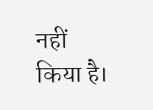नहीं किया है।